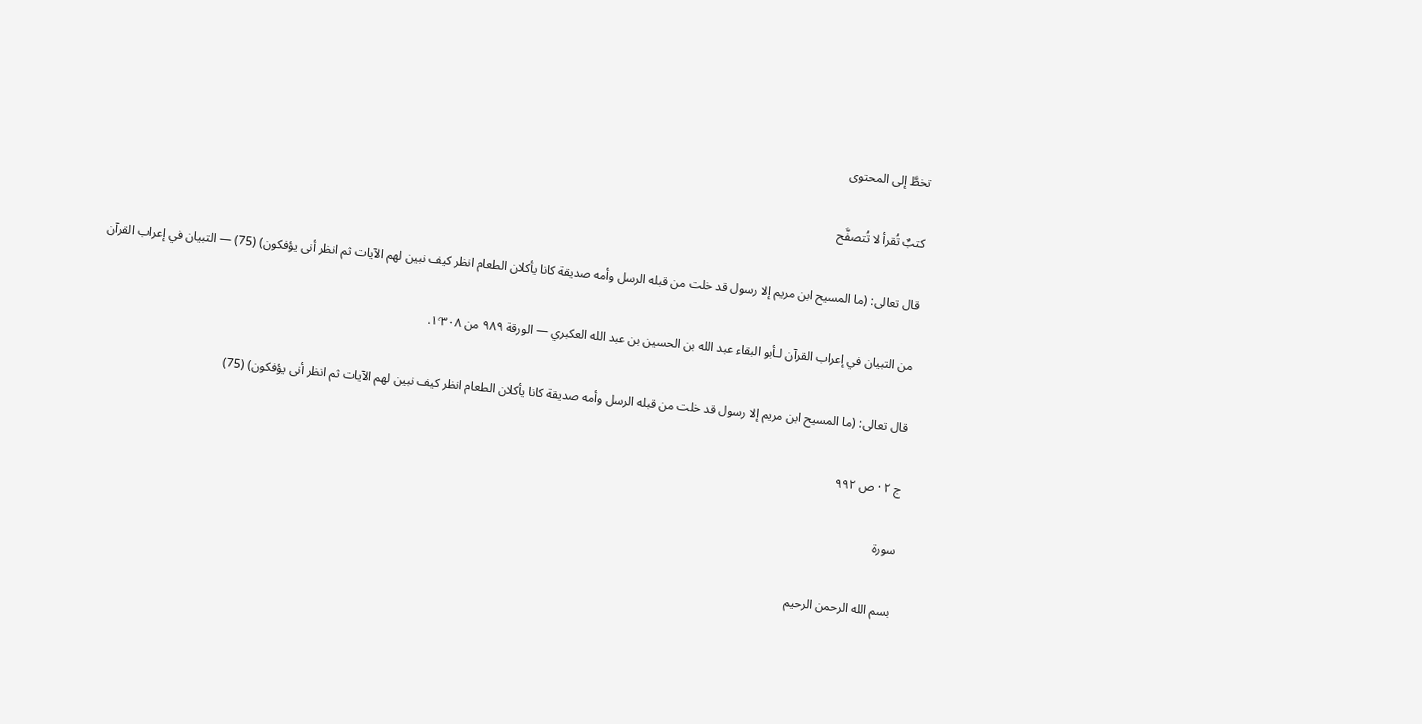تخطَّ إلى المحتوى

كتبٌ تُقرأ لا تُتصفَّح

قال تعالى: (ما المسيح ابن مريم إلا رسول قد خلت من قبله الرسل وأمه صديقة كانا يأكلان الطعام انظر كيف نبين لهم الآيات ثم انظر أنى يؤفكون) (75) — التبيان في إعراب القرآن

من التبيان في إعراب القرآن لـأبو البقاء عبد الله بن الحسين بن عبد الله العكبري — الورقة ٩٨٩ من ١٬٣٠٨.

قال تعالى: (ما المسيح ابن مريم إلا رسول قد خلت من قبله الرسل وأمه صديقة كانا يأكلان الطعام انظر كيف نبين لهم الآيات ثم انظر أنى يؤفكون) (75)

ج ٢ · ص ٩٩٢

سورة

بسم الله الرحمن الرحيم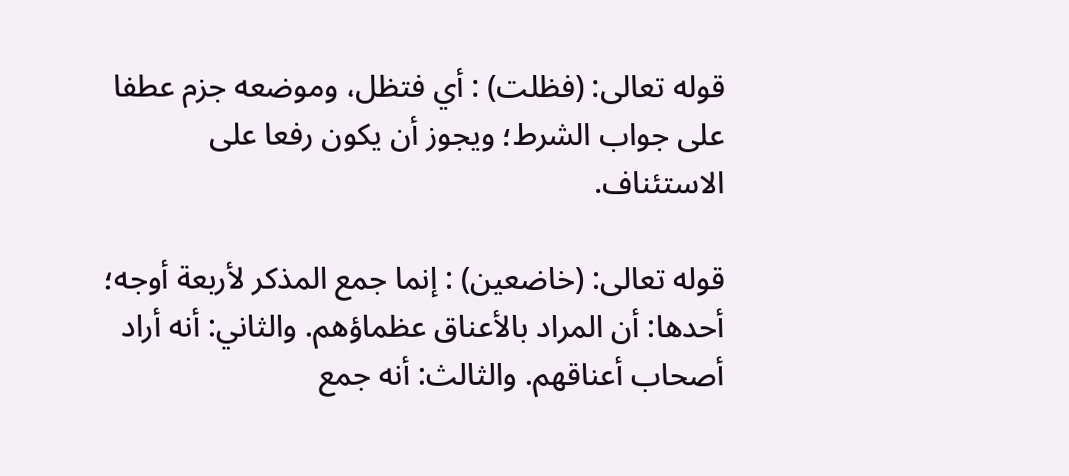قوله تعالى: (فظلت) : أي فتظل، وموضعه جزم عطفا على جواب الشرط؛ ويجوز أن يكون رفعا على الاستئناف.

قوله تعالى: (خاضعين) : إنما جمع المذكر لأربعة أوجه؛ أحدها: أن المراد بالأعناق عظماؤهم. والثاني: أنه أراد أصحاب أعناقهم. والثالث: أنه جمع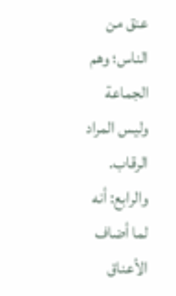عنق من الناس؛ وهم الجماعة وليس المراد الرقاب. والرابع: أنه لما أضاف الأعناق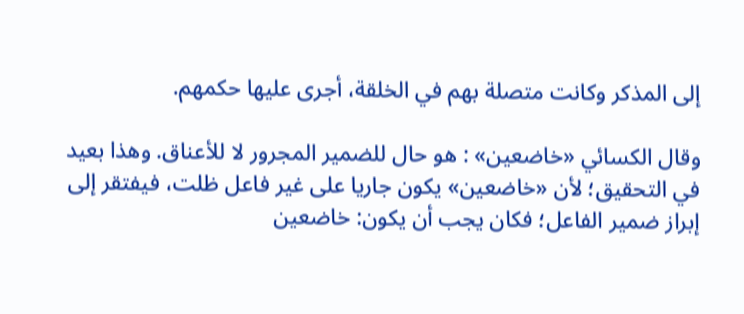إلى المذكر وكانت متصلة بهم في الخلقة، أجرى عليها حكمهم.

وقال الكسائي «خاضعين» : هو حال للضمير المجرور لا للأعناق. وهذا بعيد في التحقيق؛ لأن «خاضعين» يكون جاريا على غير فاعل ظلت، فيفتقر إلى إبراز ضمير الفاعل؛ فكان يجب أن يكون: خاضعين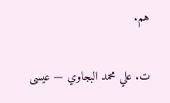هم.

ت. علي محمد البجاوي — عيسى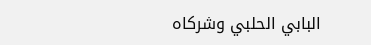البابي الحلبي وشركاه